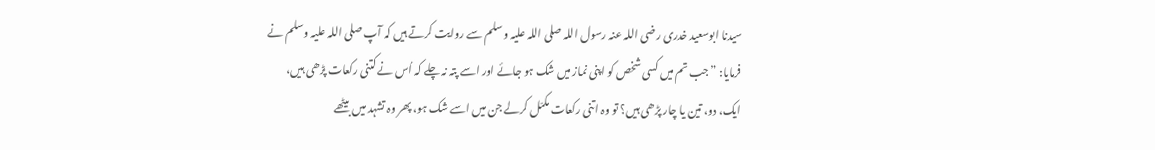سیدنا ابوسعید خدری رضی اللہ عنہ رسول اللہ صلی اللہ علیہ وسلم سے روایت کرتے ہیں کہ آپ صلی اللہ علیہ وسلم نے فرمایا: ”جب تم میں کسی شخص کو اپنی نماز میں شک ہو جائے اور اسے پتہ نہ چلے کہ اُس نے کتنی رکعات پڑھی ہیں، ایک، دو، تین یا چار پڑھی ہیں؟ تو وہ اتنی رکعات مکمّل کرلے جن میں اسے شک ہو، پھر وہ تشہد میں بیٹھے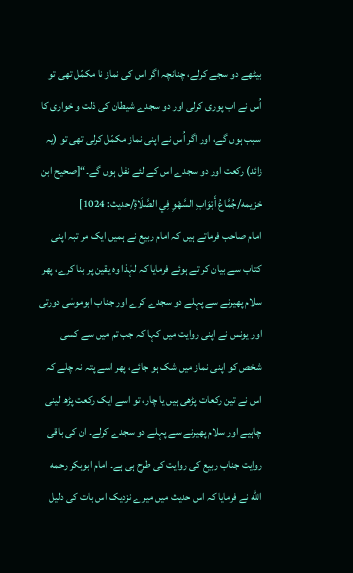بیٹھے دو سجے کرلے، چنانچہ اگر اس کی نماز نا مکمّل تھی تو اُس نے اب پوری کرلی اور دو سجدے شیطان کی ذلت و خواری کا سبب ہوں گے، اور اگر اُس نے اپنی نماز مکمّل کرلی تھی تو (یہ زائد) رکعت اور دو سجدے اس کے لئے نفل ہوں گے۔“[صحيح ابن خزيمه/جُمَّاعُ أَبْوَابِ السَّهْوِ فِي الصَّلَاةِ/حدیث: 1024]
امام صاحب فرماتے ہیں کہ امام ربیع نے ہمیں ایک مر تبہ اپنی کتاب سے بیان کر تے ہوئے فرمایا کہ لہٰذا وہ یقین پر بنا کرے، پھر سلام پھیرنے سے پہلے دو سجدے کرے اور جناب ابوموسٰی دورتی اور یونس نے اپنی روایت میں کہا کہ جب تم میں سے کسی شخص کو اپنی نماز میں شک ہو جائے، پھر اسے پتہ نہ چلے کہ اس نے تین رکعات پڑھی ہیں یا چار، تو اسے ایک رکعت پڑھ لینی چاہیے اور سلام پھیرنے سے پہلے دو سجدے کرلے۔ ان کی باقی روایت جناب ربیع کی روایت کی طرح ہی ہے۔ امام ابوبکر رحمه الله نے فرمایا کہ اس حدیث میں میرے نزدیک اس بات کی دلیل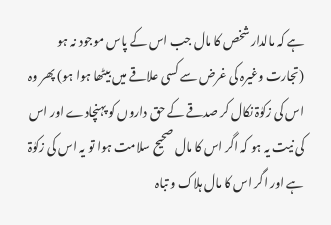ہے کہ مالدار شخص کا مال جب اس کے پاس موجود نہ ہو (تجارت وغیرہ کی غرض سے کسی علاقے میں بیٹھا ہوا ہو) پھر وہ اس کی زکوٰۃ نکال کر صدقے کے حق داروں کو پہنچادے اور اس کی نیت یہ ہو کہ اگر اس کا مال صحیح سلامت ہوا تو یہ اس کی زکوٰۃ ہے اور اگر اس کا مال ہلاک و تباہ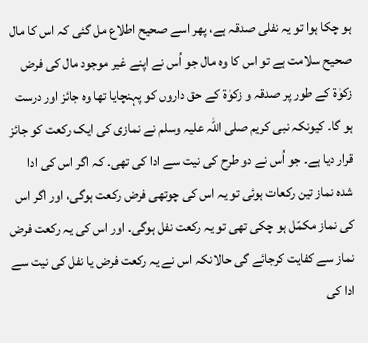ہو چکا ہوا تو یہ نفلی صدقہ ہے، پھر اسے صحیح اطلاع مل گئی کہ اس کا مال صحیح سلامت ہے تو اس کا وہ مال جو اُس نے اپنے غیر موجود مال کی فرض زکوٰۃ کے طور پر صدقہ و زکوٰۃ کے حق داروں کو پہنچایا تھا وہ جائز اور درست ہو گا۔ کیونکہ نبی کریم صلی اللہ علیہ وسلم نے نمازی کی ایک رکعت کو جائز قرار دیا ہے۔ جو اُس نے دو طرح کی نیت سے ادا کی تھی۔ کہ اگر اس کی ادا شدہ نماز تین رکعات ہوئی تو یہ اس کی چوتھی فرض رکعت ہوگی، اور اگر اس کی نماز مکمّل ہو چکی تھی تو یہ رکعت نفل ہوگی۔ اور اس کی یہ رکعت فرض نماز سے کفایت کرجائے گی حالانکہ اس نے یہ رکعت فرض یا نفل کی نیت سے ادا کی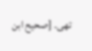تھی۔ [صحيح ابن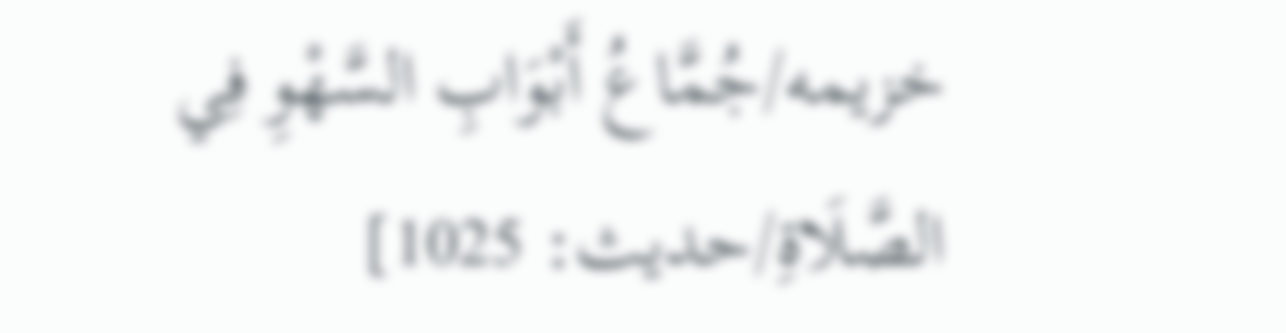خزيمه/جُمَّاعُ أَبْوَابِ السَّهْوِ فِي الصَّلَاةِ/حدیث: 1025]